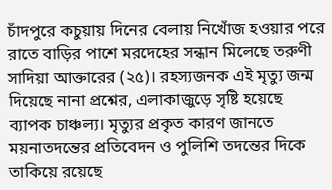চাঁদপুরে কচুয়ায় দিনের বেলায় নিখোঁজ হওয়ার পরে রাতে বাড়ির পাশে মরদেহের সন্ধান মিলেছে তরুণী সাদিয়া আক্তারের (২৫)। রহস্যজনক এই মৃত্যু জন্ম দিয়েছে নানা প্রশ্নের, এলাকাজুড়ে সৃষ্টি হয়েছে ব্যাপক চাঞ্চল্য। মৃত্যুর প্রকৃত কারণ জানতে ময়নাতদন্তের প্রতিবেদন ও পুলিশি তদন্তের দিকে তাকিয়ে রয়েছে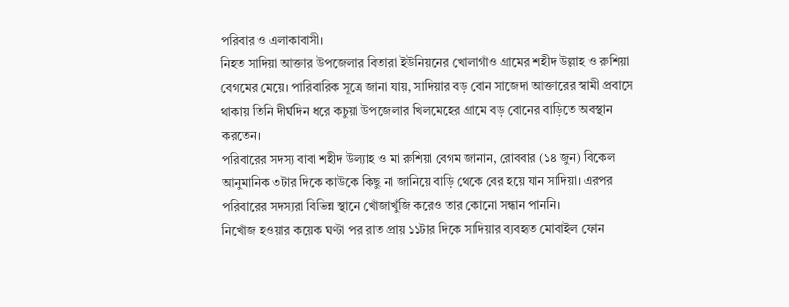পরিবার ও এলাকাবাসী।
নিহত সাদিয়া আক্তার উপজেলার বিতারা ইউনিয়নের খোলাগাঁও গ্রামের শহীদ উল্লাহ ও রুশিয়া বেগমের মেয়ে। পারিবারিক সূত্রে জানা যায়, সাদিয়ার বড় বোন সাজেদা আক্তারের স্বামী প্রবাসে থাকায় তিনি দীর্ঘদিন ধরে কচুয়া উপজেলার খিলমেহের গ্রামে বড় বোনের বাড়িতে অবস্থান করতেন।
পরিবারের সদস্য বাবা শহীদ উল্যাহ ও মা রুশিয়া বেগম জানান, রোববার (১৪ জুন) বিকেল আনুমানিক ৩টার দিকে কাউকে কিছু না জানিয়ে বাড়ি থেকে বের হয়ে যান সাদিয়া। এরপর পরিবারের সদস্যরা বিভিন্ন স্থানে খোঁজাখুঁজি করেও তার কোনো সন্ধান পাননি।
নিখোঁজ হওয়ার কয়েক ঘণ্টা পর রাত প্রায় ১১টার দিকে সাদিয়ার ব্যবহৃত মোবাইল ফোন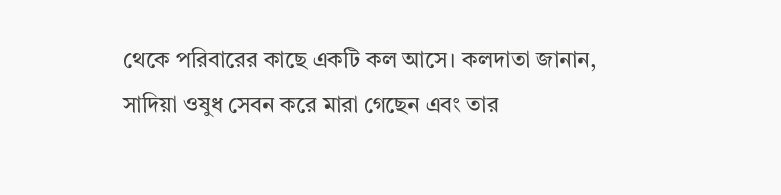থেকে পরিবারের কাছে একটি কল আসে। কলদাতা জানান, সাদিয়া ওষুধ সেবন করে মারা গেছেন এবং তার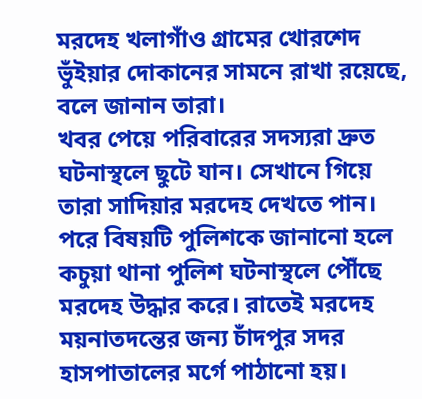মরদেহ খলাগাঁও গ্রামের খোরশেদ ভুঁইয়ার দোকানের সামনে রাখা রয়েছে, বলে জানান তারা।
খবর পেয়ে পরিবারের সদস্যরা দ্রুত ঘটনাস্থলে ছুটে যান। সেখানে গিয়ে তারা সাদিয়ার মরদেহ দেখতে পান। পরে বিষয়টি পুলিশকে জানানো হলে কচুয়া থানা পুলিশ ঘটনাস্থলে পৌঁছে মরদেহ উদ্ধার করে। রাতেই মরদেহ ময়নাতদন্তের জন্য চাঁদপুর সদর হাসপাতালের মর্গে পাঠানো হয়।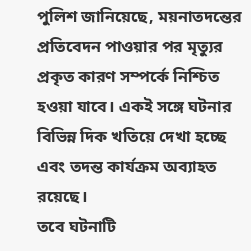পুলিশ জানিয়েছে, ময়নাতদন্তের প্রতিবেদন পাওয়ার পর মৃত্যুর প্রকৃত কারণ সম্পর্কে নিশ্চিত হওয়া যাবে। একই সঙ্গে ঘটনার বিভিন্ন দিক খতিয়ে দেখা হচ্ছে এবং তদন্ত কার্যক্রম অব্যাহত রয়েছে।
তবে ঘটনাটি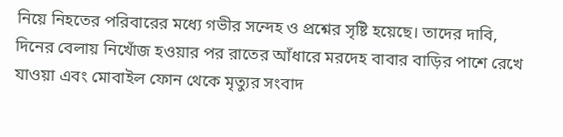নিয়ে নিহতের পরিবারের মধ্যে গভীর সন্দেহ ও প্রশ্নের সৃষ্টি হয়েছে। তাদের দাবি, দিনের বেলায় নিখোঁজ হওয়ার পর রাতের আঁধারে মরদেহ বাবার বাড়ির পাশে রেখে যাওয়া এবং মোবাইল ফোন থেকে মৃত্যুর সংবাদ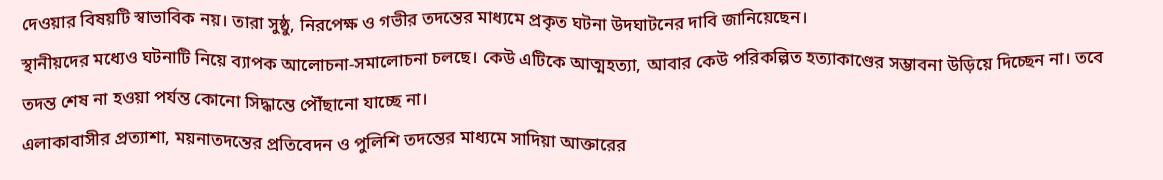দেওয়ার বিষয়টি স্বাভাবিক নয়। তারা সুষ্ঠু, নিরপেক্ষ ও গভীর তদন্তের মাধ্যমে প্রকৃত ঘটনা উদঘাটনের দাবি জানিয়েছেন।
স্থানীয়দের মধ্যেও ঘটনাটি নিয়ে ব্যাপক আলোচনা-সমালোচনা চলছে। কেউ এটিকে আত্মহত্যা, আবার কেউ পরিকল্পিত হত্যাকাণ্ডের সম্ভাবনা উড়িয়ে দিচ্ছেন না। তবে তদন্ত শেষ না হওয়া পর্যন্ত কোনো সিদ্ধান্তে পৌঁছানো যাচ্ছে না।
এলাকাবাসীর প্রত্যাশা, ময়নাতদন্তের প্রতিবেদন ও পুলিশি তদন্তের মাধ্যমে সাদিয়া আক্তারের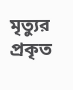মৃত্যুর প্রকৃত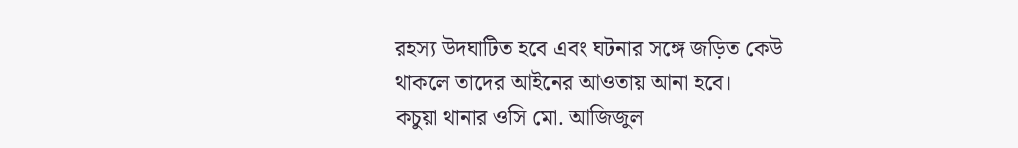রহস্য উদঘাটিত হবে এবং ঘটনার সঙ্গে জড়িত কেউ থাকলে তাদের আইনের আওতায় আনা হবে।
কচুয়া থানার ওসি মো. আজিজুল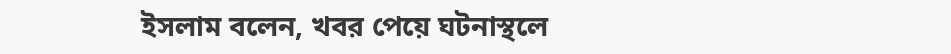ইসলাম বলেন, খবর পেয়ে ঘটনাস্থলে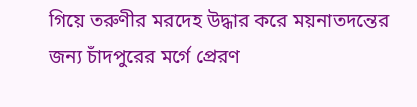গিয়ে তরুণীর মরদেহ উদ্ধার করে ময়নাতদন্তের জন্য চাঁদপুরের মর্গে প্রেরণ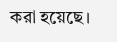করা হয়েছে।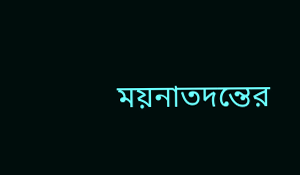ময়নাতদন্তের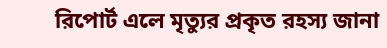রিপোর্ট এলে মৃত্যুর প্রকৃত রহস্য জানা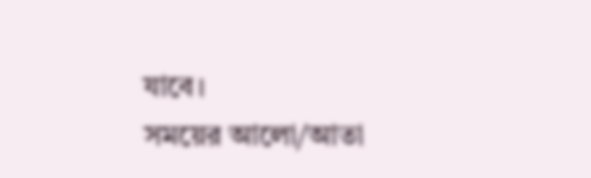যাবে।
সময়ের আলো/আতা